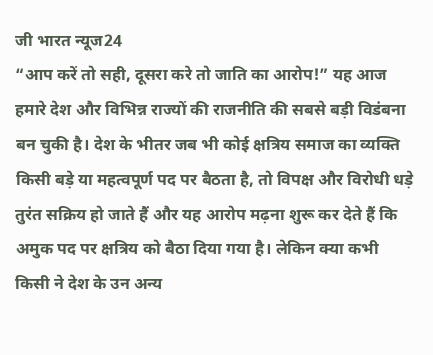जी भारत न्यूज24
“आप करें तो सही, दूसरा करे तो जाति का आरोप!” यह आज हमारे देश और विभिन्न राज्यों की राजनीति की सबसे बड़ी विडंबना बन चुकी है। देश के भीतर जब भी कोई क्षत्रिय समाज का व्यक्ति किसी बड़े या महत्वपूर्ण पद पर बैठता है, तो विपक्ष और विरोधी धड़े तुरंत सक्रिय हो जाते हैं और यह आरोप मढ़ना शुरू कर देते हैं कि अमुक पद पर क्षत्रिय को बैठा दिया गया है। लेकिन क्या कभी किसी ने देश के उन अन्य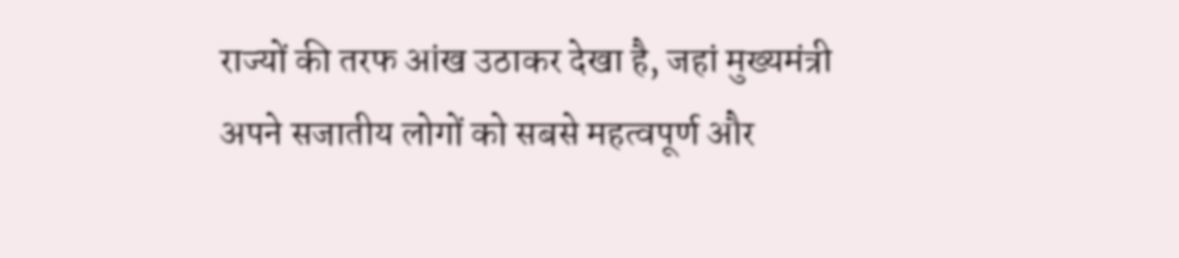राज्यों की तरफ आंख उठाकर देखा है, जहां मुख्यमंत्री अपने सजातीय लोगों को सबसे महत्वपूर्ण और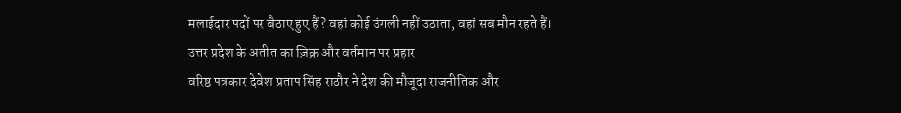मलाईदार पदों पर बैठाए हुए हैं? वहां कोई उंगली नहीं उठाता, वहां सब मौन रहते हैं।
उत्तर प्रदेश के अतीत का ज़िक्र और वर्तमान पर प्रहार
वरिष्ठ पत्रकार देवेश प्रताप सिंह राठौर ने देश की मौजूदा राजनीतिक और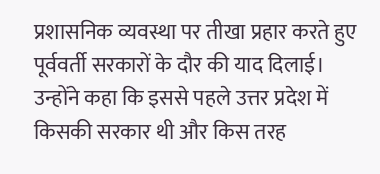प्रशासनिक व्यवस्था पर तीखा प्रहार करते हुए पूर्ववर्ती सरकारों के दौर की याद दिलाई। उन्होंने कहा कि इससे पहले उत्तर प्रदेश में किसकी सरकार थी और किस तरह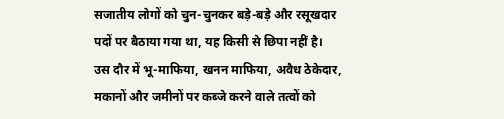सजातीय लोगों को चुन-चुनकर बड़े-बड़े और रसूखदार पदों पर बैठाया गया था, यह किसी से छिपा नहीं है।
उस दौर में भू-माफिया, खनन माफिया, अवैध ठेकेदार, मकानों और जमीनों पर कब्जे करने वाले तत्वों को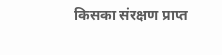किसका संरक्षण प्राप्त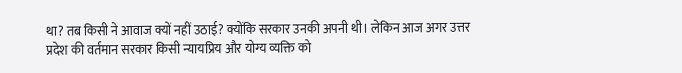था? तब किसी ने आवाज क्यों नहीं उठाई? क्योंकि सरकार उनकी अपनी थी। लेकिन आज अगर उत्तर प्रदेश की वर्तमान सरकार किसी न्यायप्रिय और योग्य व्यक्ति को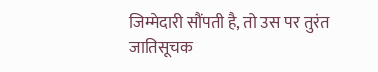जिम्मेदारी सौंपती है, तो उस पर तुरंत जातिसूचक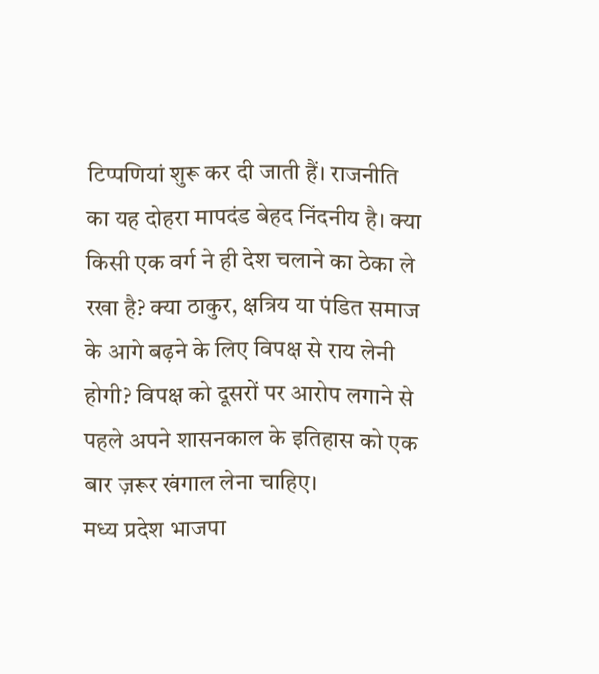टिप्पणियां शुरू कर दी जाती हैं। राजनीति का यह दोहरा मापदंड बेहद निंदनीय है। क्या किसी एक वर्ग ने ही देश चलाने का ठेका ले रखा है? क्या ठाकुर, क्षत्रिय या पंडित समाज के आगे बढ़ने के लिए विपक्ष से राय लेनी होगी? विपक्ष को दूसरों पर आरोप लगाने से पहले अपने शासनकाल के इतिहास को एक बार ज़रूर खंगाल लेना चाहिए।
मध्य प्रदेश भाजपा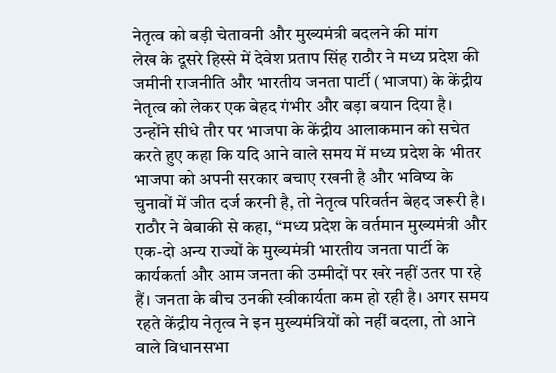नेतृत्व को बड़ी चेतावनी और मुख्यमंत्री बदलने की मांग
लेख के दूसरे हिस्से में देवेश प्रताप सिंह राठौर ने मध्य प्रदेश की जमीनी राजनीति और भारतीय जनता पार्टी (भाजपा) के केंद्रीय नेतृत्व को लेकर एक बेहद गंभीर और बड़ा बयान दिया है। उन्होंने सीधे तौर पर भाजपा के केंद्रीय आलाकमान को सचेत करते हुए कहा कि यदि आने वाले समय में मध्य प्रदेश के भीतर भाजपा को अपनी सरकार बचाए रखनी है और भविष्य के चुनावों में जीत दर्ज करनी है, तो नेतृत्व परिवर्तन बेहद जरूरी है।
राठौर ने बेबाकी से कहा, “मध्य प्रदेश के वर्तमान मुख्यमंत्री और एक-दो अन्य राज्यों के मुख्यमंत्री भारतीय जनता पार्टी के कार्यकर्ता और आम जनता की उम्मीदों पर खरे नहीं उतर पा रहे हैं। जनता के बीच उनकी स्वीकार्यता कम हो रही है। अगर समय रहते केंद्रीय नेतृत्व ने इन मुख्यमंत्रियों को नहीं बदला, तो आने वाले विधानसभा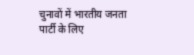चुनावों में भारतीय जनता पार्टी के लिए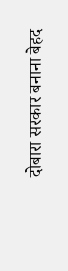दोबारा सरकार बनाना बेहद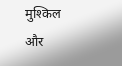मुश्किल और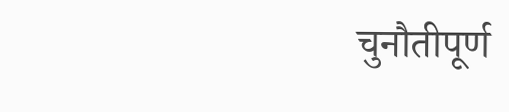चुनौतीपूर्ण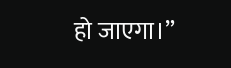हो जाएगा।”